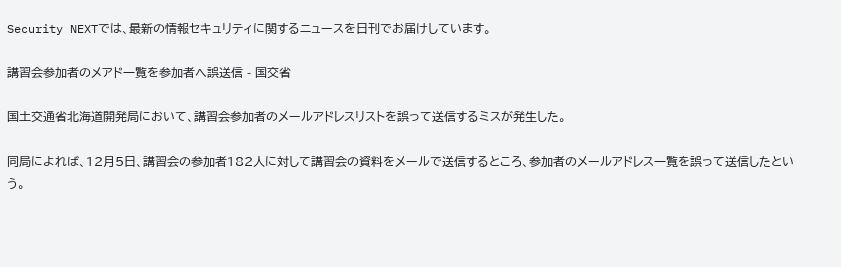Security NEXTでは、最新の情報セキュリティに関するニュースを日刊でお届けしています。

講習会参加者のメアド一覧を参加者へ誤送信 - 国交省

国土交通省北海道開発局において、講習会参加者のメールアドレスリストを誤って送信するミスが発生した。

同局によれば、12月5日、講習会の参加者182人に対して講習会の資料をメールで送信するところ、参加者のメールアドレス一覧を誤って送信したという。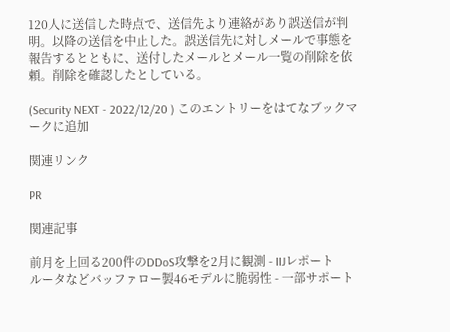120人に送信した時点で、送信先より連絡があり誤送信が判明。以降の送信を中止した。誤送信先に対しメールで事態を報告するとともに、送付したメールとメール一覧の削除を依頼。削除を確認したとしている。

(Security NEXT - 2022/12/20 ) このエントリーをはてなブックマークに追加

関連リンク

PR

関連記事

前月を上回る200件のDDoS攻撃を2月に観測 - IIJレポート
ルータなどバッファロー製46モデルに脆弱性 - 一部サポート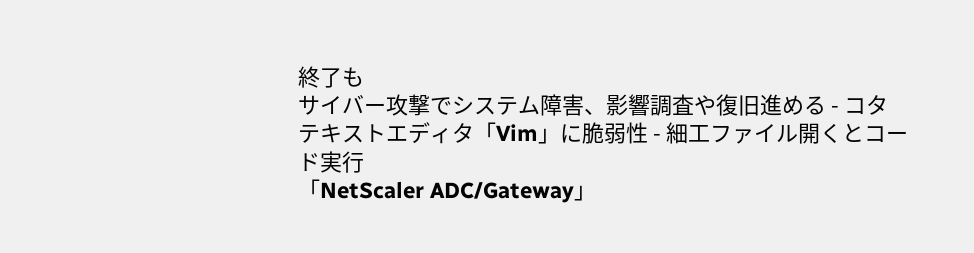終了も
サイバー攻撃でシステム障害、影響調査や復旧進める - コタ
テキストエディタ「Vim」に脆弱性 - 細工ファイル開くとコード実行
「NetScaler ADC/Gateway」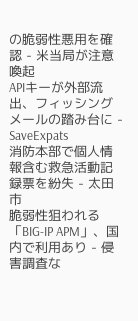の脆弱性悪用を確認 - 米当局が注意喚起
APIキーが外部流出、フィッシングメールの踏み台に - SaveExpats
消防本部で個人情報含む救急活動記録票を紛失 - 太田市
脆弱性狙われる「BIG-IP APM」、国内で利用あり - 侵害調査な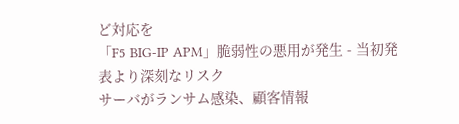ど対応を
「F5 BIG-IP APM」脆弱性の悪用が発生 - 当初発表より深刻なリスク
サーバがランサム感染、顧客情報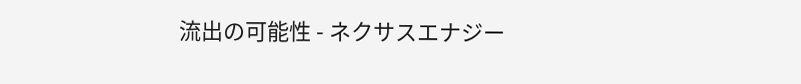流出の可能性 - ネクサスエナジー